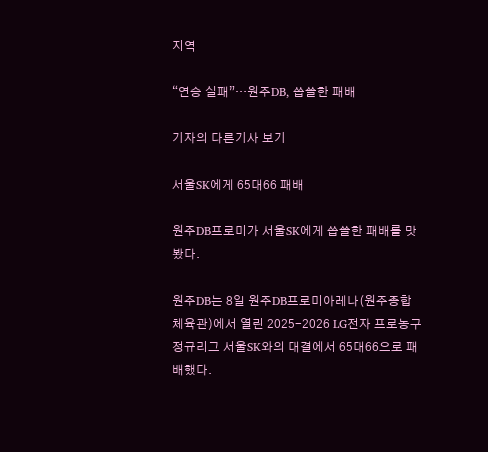지역

“연승 실패”…원주DB, 씁쓸한 패배

기자의 다른기사 보기

서울SK에게 65대66 패배

원주DB프로미가 서울SK에게 씁쓸한 패배를 맛봤다.

원주DB는 8일 원주DB프로미아레나(원주종합체육관)에서 열린 2025-2026 LG전자 프로농구 정규리그 서울SK와의 대결에서 65대66으로 패배했다.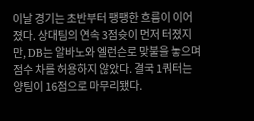이날 경기는 초반부터 팽팽한 흐름이 이어졌다. 상대팀의 연속 3점슛이 먼저 터졌지만, DB는 알바노와 엘런슨로 맞불을 놓으며 점수 차를 허용하지 않았다. 결국 1쿼터는 양팀이 16점으로 마무리됐다.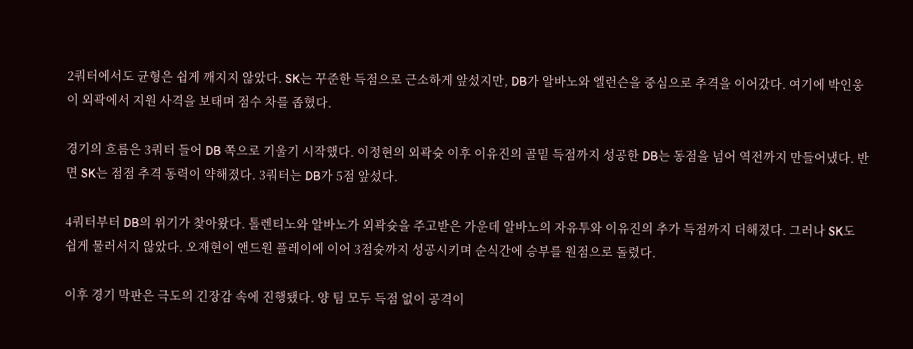2쿼터에서도 균형은 쉽게 깨지지 않았다. SK는 꾸준한 득점으로 근소하게 앞섰지만, DB가 알바노와 엘런슨을 중심으로 추격을 이어갔다. 여기에 박인웅이 외곽에서 지원 사격을 보태며 점수 차를 좁혔다.

경기의 흐름은 3쿼터 들어 DB 쪽으로 기울기 시작했다. 이정현의 외곽슛 이후 이유진의 골밑 득점까지 성공한 DB는 동점을 넘어 역전까지 만들어냈다. 반면 SK는 점점 추격 동력이 약해졌다. 3쿼터는 DB가 5점 앞섰다.

4쿼터부터 DB의 위기가 찾아왔다. 톨렌티노와 알바노가 외곽슛을 주고받은 가운데 알바노의 자유투와 이유진의 추가 득점까지 더해졌다. 그러나 SK도 쉽게 물러서지 않았다. 오재현이 앤드원 플레이에 이어 3점슛까지 성공시키며 순식간에 승부를 원점으로 돌렸다.

이후 경기 막판은 극도의 긴장감 속에 진행됐다. 양 팀 모두 득점 없이 공격이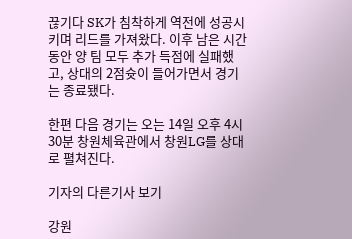끊기다 SK가 침착하게 역전에 성공시키며 리드를 가져왔다. 이후 남은 시간 동안 양 팀 모두 추가 득점에 실패했고, 상대의 2점슛이 들어가면서 경기는 종료됐다.

한편 다음 경기는 오는 14일 오후 4시30분 창원체육관에서 창원LG를 상대로 펼쳐진다.

기자의 다른기사 보기

강원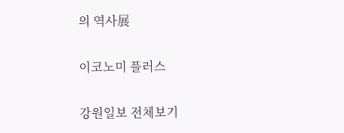의 역사展

이코노미 플러스

강원일보 전체보기